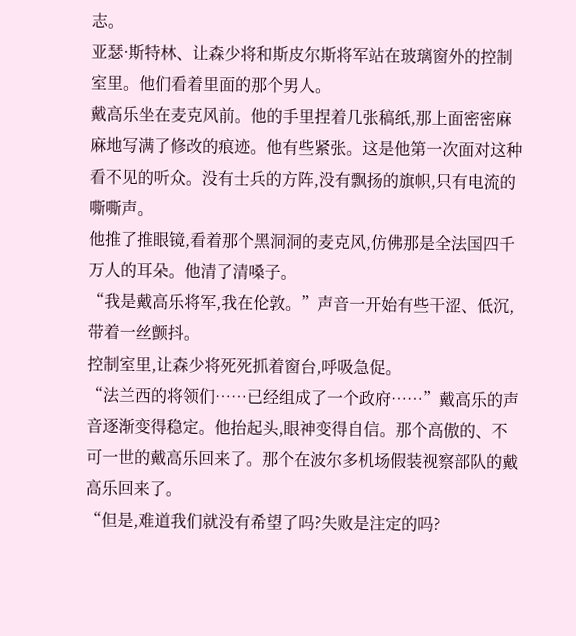志。
亚瑟·斯特林、让森少将和斯皮尔斯将军站在玻璃窗外的控制室里。他们看着里面的那个男人。
戴高乐坐在麦克风前。他的手里捏着几张稿纸,那上面密密麻麻地写满了修改的痕迹。他有些紧张。这是他第一次面对这种看不见的听众。没有士兵的方阵,没有飘扬的旗帜,只有电流的嘶嘶声。
他推了推眼镜,看着那个黑洞洞的麦克风,仿佛那是全法国四千万人的耳朵。他清了清嗓子。
“我是戴高乐将军,我在伦敦。”声音一开始有些干涩、低沉,带着一丝颤抖。
控制室里,让森少将死死抓着窗台,呼吸急促。
“法兰西的将领们……已经组成了一个政府……”戴高乐的声音逐渐变得稳定。他抬起头,眼神变得自信。那个高傲的、不可一世的戴高乐回来了。那个在波尔多机场假装视察部队的戴高乐回来了。
“但是,难道我们就没有希望了吗?失败是注定的吗?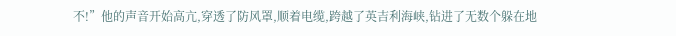不!”他的声音开始高亢,穿透了防风罩,顺着电缆,跨越了英吉利海峡,钻进了无数个躲在地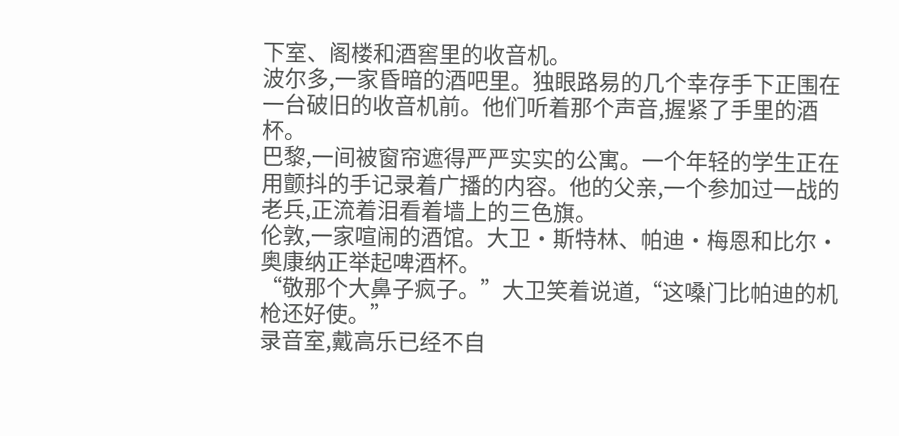下室、阁楼和酒窖里的收音机。
波尔多,一家昏暗的酒吧里。独眼路易的几个幸存手下正围在一台破旧的收音机前。他们听着那个声音,握紧了手里的酒杯。
巴黎,一间被窗帘遮得严严实实的公寓。一个年轻的学生正在用颤抖的手记录着广播的内容。他的父亲,一个参加过一战的老兵,正流着泪看着墙上的三色旗。
伦敦,一家喧闹的酒馆。大卫·斯特林、帕迪·梅恩和比尔·奥康纳正举起啤酒杯。
“敬那个大鼻子疯子。”大卫笑着说道,“这嗓门比帕迪的机枪还好使。”
录音室,戴高乐已经不自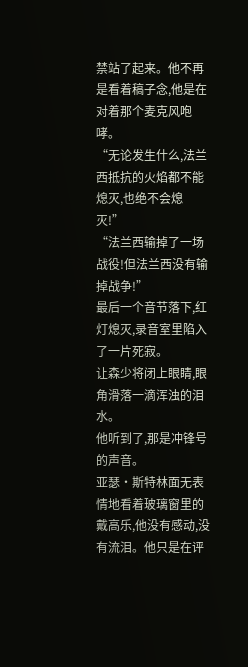禁站了起来。他不再是看着稿子念,他是在对着那个麦克风咆哮。
“无论发生什么,法兰西抵抗的火焰都不能熄灭,也绝不会熄灭!”
“法兰西输掉了一场战役!但法兰西没有输掉战争!”
最后一个音节落下,红灯熄灭,录音室里陷入了一片死寂。
让森少将闭上眼睛,眼角滑落一滴浑浊的泪水。
他听到了,那是冲锋号的声音。
亚瑟·斯特林面无表情地看着玻璃窗里的戴高乐,他没有感动,没有流泪。他只是在评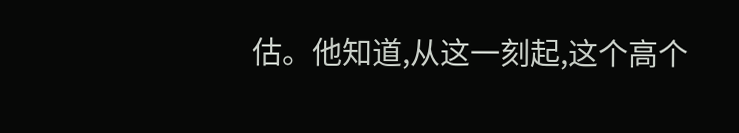估。他知道,从这一刻起,这个高个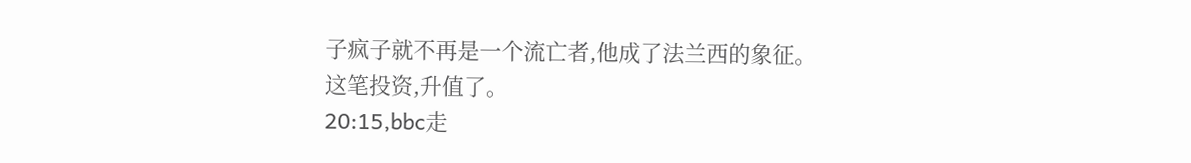子疯子就不再是一个流亡者,他成了法兰西的象征。
这笔投资,升值了。
20:15,bbc走